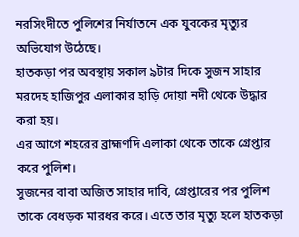নরসিংদীতে পুলিশের নির্যাতনে এক যুবকের মৃত্যুর অভিযোগ উঠেছে।
হাতকড়া পর অবস্থায় সকাল ৯টার দিকে সুজন সাহার মরদেহ হাজিপুর এলাকার হাড়ি দোয়া নদী থেকে উদ্ধার করা হয়।
এর আগে শহরের ব্রাহ্মণদি এলাকা থেকে তাকে গ্রেপ্তার করে পুলিশ।
সুজনের বাবা অজিত সাহার দাবি, গ্রেপ্তারের পর পুলিশ তাকে বেধড়ক মারধর করে। এতে তার মৃত্যু হলে হাতকড়া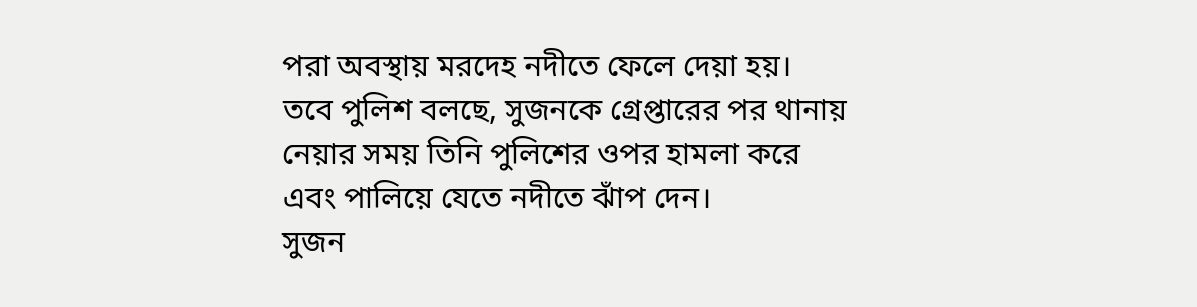পরা অবস্থায় মরদেহ নদীতে ফেলে দেয়া হয়।
তবে পুলিশ বলছে, সুজনকে গ্রেপ্তারের পর থানায় নেয়ার সময় তিনি পুলিশের ওপর হামলা করে এবং পালিয়ে যেতে নদীতে ঝাঁপ দেন।
সুজন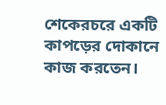শেকেরচরে একটি কাপড়ের দোকানে কাজ করতেন।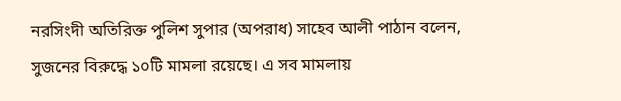নরসিংদী অতিরিক্ত পুলিশ সুপার (অপরাধ) সাহেব আলী পাঠান বলেন, সুজনের বিরুদ্ধে ১০টি মামলা রয়েছে। এ সব মামলায়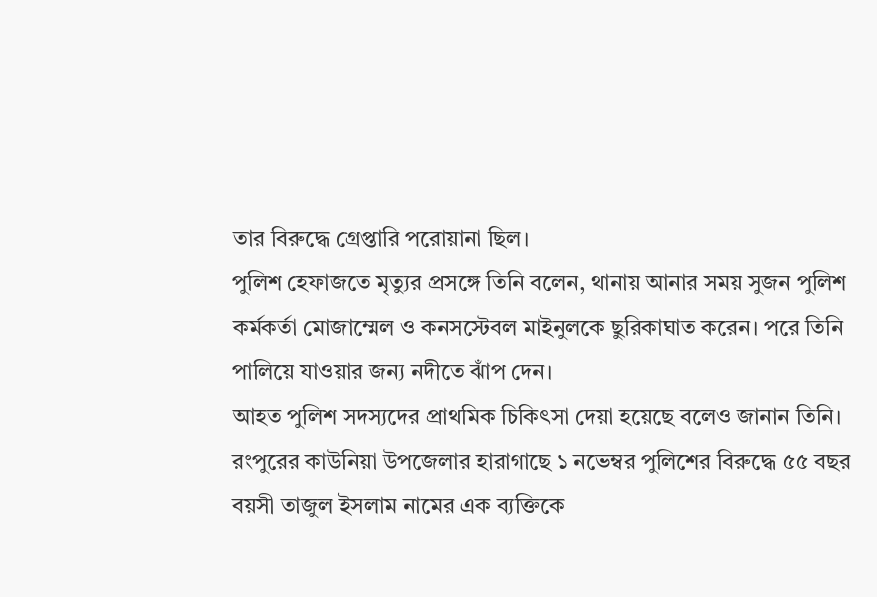তার বিরুদ্ধে গ্রেপ্তারি পরোয়ানা ছিল।
পুলিশ হেফাজতে মৃত্যুর প্রসঙ্গে তিনি বলেন, থানায় আনার সময় সুজন পুলিশ কর্মকর্তা মোজাম্মেল ও কনসস্টেবল মাইনুলকে ছুরিকাঘাত করেন। পরে তিনি পালিয়ে যাওয়ার জন্য নদীতে ঝাঁপ দেন।
আহত পুলিশ সদস্যদের প্রাথমিক চিকিৎসা দেয়া হয়েছে বলেও জানান তিনি।
রংপুরের কাউনিয়া উপজেলার হারাগাছে ১ নভেম্বর পুলিশের বিরুদ্ধে ৫৫ বছর বয়সী তাজুল ইসলাম নামের এক ব্যক্তিকে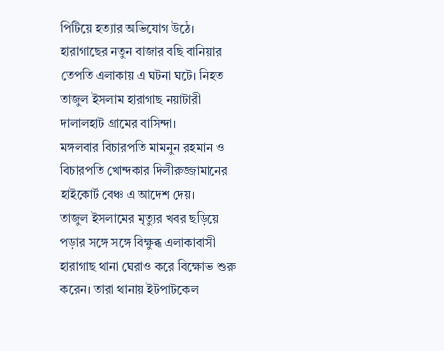পিটিয়ে হত্যার অভিযোগ উঠে। হারাগাছের নতুন বাজার বছি বানিয়ার তেপতি এলাকায় এ ঘটনা ঘটে। নিহত তাজুল ইসলাম হারাগাছ নয়াটারী দালালহাট গ্রামের বাসিন্দা।
মঙ্গলবার বিচারপতি মামনুন রহমান ও বিচারপতি খোন্দকার দিলীরুজ্জামানের হাইকোর্ট বেঞ্চ এ আদেশ দেয়।
তাজুল ইসলামের মৃত্যুর খবর ছড়িয়ে পড়ার সঙ্গে সঙ্গে বিক্ষুব্ধ এলাকাবাসী হারাগাছ থানা ঘেরাও করে বিক্ষোভ শুরু করেন। তারা থানায় ইটপাটকেল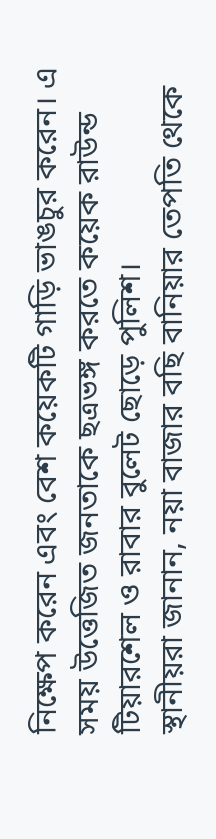নিক্ষেপ করেন এবং বেশ কয়েকটি গাড়ি ভাঙচুর করেন। এ সময় উত্তেজিত জনতাকে ছত্রভঙ্গ করতে কয়েক রাউন্ড টিয়ারশেল ও রাবার বুলেট ছোড়ে পুলিশ।
স্থানীয়রা জানান, নয়া বাজার বছি বানিয়ার তেপতি থেকে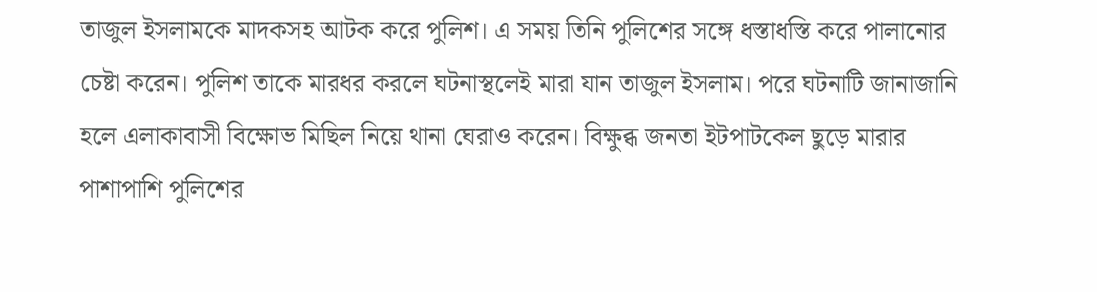তাজুল ইসলামকে মাদকসহ আটক করে পুলিশ। এ সময় তিনি পুলিশের সঙ্গে ধস্তাধস্তি করে পালানোর চেষ্টা করেন। পুলিশ তাকে মারধর করলে ঘটনাস্থলেই মারা যান তাজুল ইসলাম। পরে ঘটনাটি জানাজানি হলে এলাকাবাসী বিক্ষোভ মিছিল নিয়ে থানা ঘেরাও করেন। বিক্ষুব্ধ জনতা ইটপাটকেল ছুড়ে মারার পাশাপাশি পুলিশের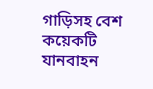গাড়িসহ বেশ কয়েকটি যানবাহন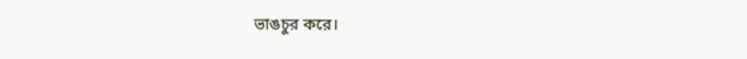ভাঙচুর করে।